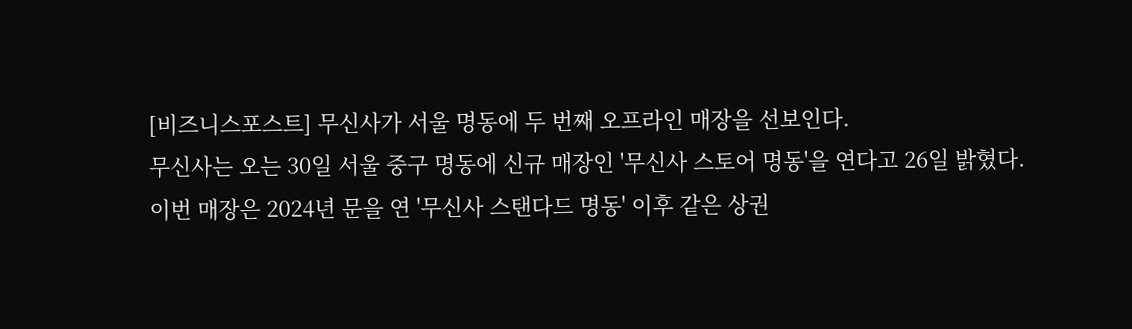[비즈니스포스트] 무신사가 서울 명동에 두 번째 오프라인 매장을 선보인다.
무신사는 오는 30일 서울 중구 명동에 신규 매장인 '무신사 스토어 명동'을 연다고 26일 밝혔다.
이번 매장은 2024년 문을 연 '무신사 스탠다드 명동' 이후 같은 상권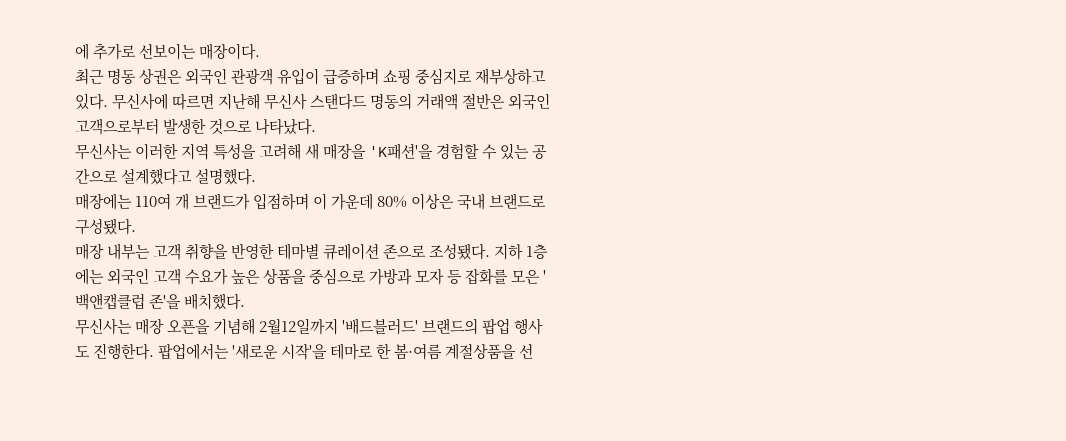에 추가로 선보이는 매장이다.
최근 명동 상권은 외국인 관광객 유입이 급증하며 쇼핑 중심지로 재부상하고 있다. 무신사에 따르면 지난해 무신사 스탠다드 명동의 거래액 절반은 외국인 고객으로부터 발생한 것으로 나타났다.
무신사는 이러한 지역 특성을 고려해 새 매장을 'K패션'을 경험할 수 있는 공간으로 설계했다고 설명했다.
매장에는 110여 개 브랜드가 입점하며 이 가운데 80% 이상은 국내 브랜드로 구성됐다.
매장 내부는 고객 취향을 반영한 테마별 큐레이션 존으로 조성됐다. 지하 1층에는 외국인 고객 수요가 높은 상품을 중심으로 가방과 모자 등 잡화를 모은 '백앤캡클럽 존'을 배치했다.
무신사는 매장 오픈을 기념해 2월12일까지 '배드블러드' 브랜드의 팝업 행사도 진행한다. 팝업에서는 '새로운 시작'을 테마로 한 봄·여름 계절상품을 선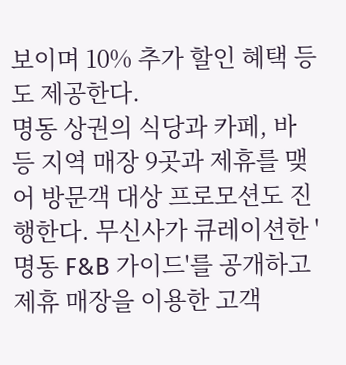보이며 10% 추가 할인 혜택 등도 제공한다.
명동 상권의 식당과 카페, 바 등 지역 매장 9곳과 제휴를 맺어 방문객 대상 프로모션도 진행한다. 무신사가 큐레이션한 '명동 F&B 가이드'를 공개하고 제휴 매장을 이용한 고객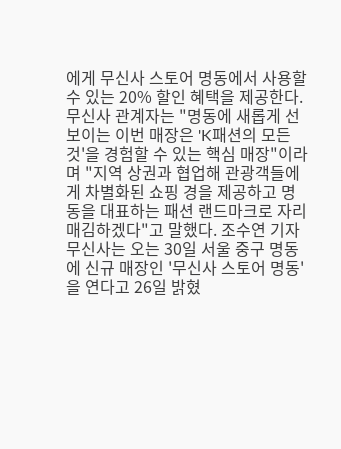에게 무신사 스토어 명동에서 사용할 수 있는 20% 할인 혜택을 제공한다.
무신사 관계자는 "명동에 새롭게 선보이는 이번 매장은 'K패션의 모든 것'을 경험할 수 있는 핵심 매장"이라며 "지역 상권과 협업해 관광객들에게 차별화된 쇼핑 경을 제공하고 명동을 대표하는 패션 랜드마크로 자리매김하겠다"고 말했다. 조수연 기자
무신사는 오는 30일 서울 중구 명동에 신규 매장인 '무신사 스토어 명동'을 연다고 26일 밝혔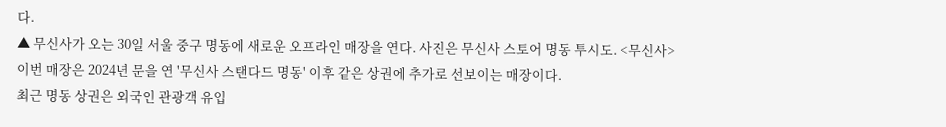다.
▲ 무신사가 오는 30일 서울 중구 명동에 새로운 오프라인 매장을 연다. 사진은 무신사 스토어 명동 투시도. <무신사>
이번 매장은 2024년 문을 연 '무신사 스탠다드 명동' 이후 같은 상권에 추가로 선보이는 매장이다.
최근 명동 상권은 외국인 관광객 유입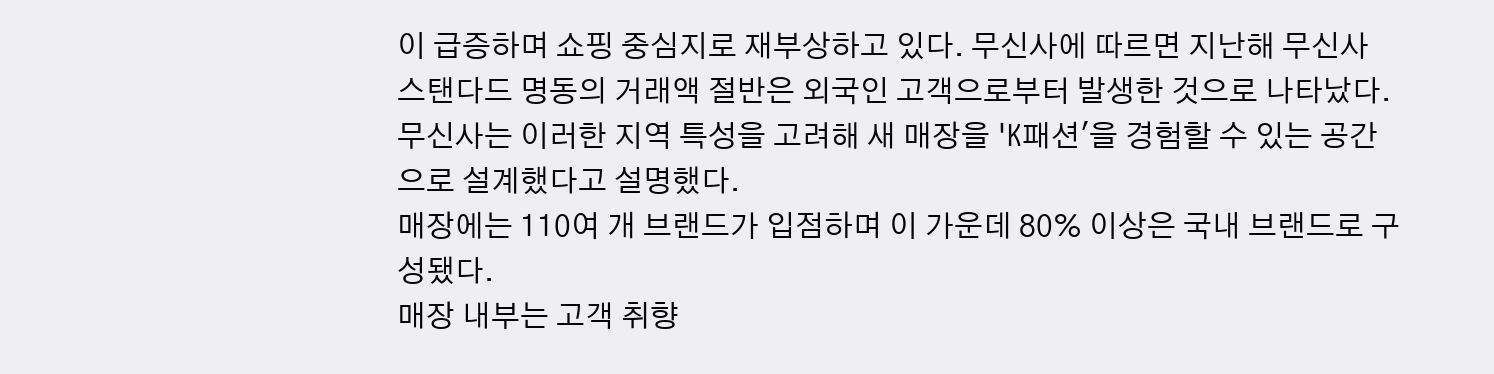이 급증하며 쇼핑 중심지로 재부상하고 있다. 무신사에 따르면 지난해 무신사 스탠다드 명동의 거래액 절반은 외국인 고객으로부터 발생한 것으로 나타났다.
무신사는 이러한 지역 특성을 고려해 새 매장을 'K패션'을 경험할 수 있는 공간으로 설계했다고 설명했다.
매장에는 110여 개 브랜드가 입점하며 이 가운데 80% 이상은 국내 브랜드로 구성됐다.
매장 내부는 고객 취향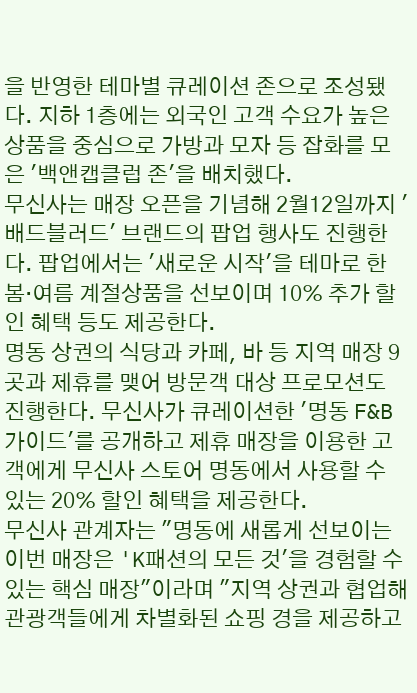을 반영한 테마별 큐레이션 존으로 조성됐다. 지하 1층에는 외국인 고객 수요가 높은 상품을 중심으로 가방과 모자 등 잡화를 모은 '백앤캡클럽 존'을 배치했다.
무신사는 매장 오픈을 기념해 2월12일까지 '배드블러드' 브랜드의 팝업 행사도 진행한다. 팝업에서는 '새로운 시작'을 테마로 한 봄·여름 계절상품을 선보이며 10% 추가 할인 혜택 등도 제공한다.
명동 상권의 식당과 카페, 바 등 지역 매장 9곳과 제휴를 맺어 방문객 대상 프로모션도 진행한다. 무신사가 큐레이션한 '명동 F&B 가이드'를 공개하고 제휴 매장을 이용한 고객에게 무신사 스토어 명동에서 사용할 수 있는 20% 할인 혜택을 제공한다.
무신사 관계자는 "명동에 새롭게 선보이는 이번 매장은 'K패션의 모든 것'을 경험할 수 있는 핵심 매장"이라며 "지역 상권과 협업해 관광객들에게 차별화된 쇼핑 경을 제공하고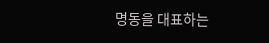명동을 대표하는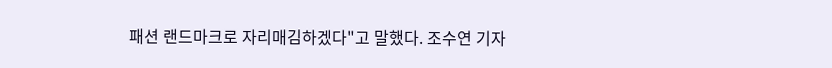패션 랜드마크로 자리매김하겠다"고 말했다. 조수연 기자